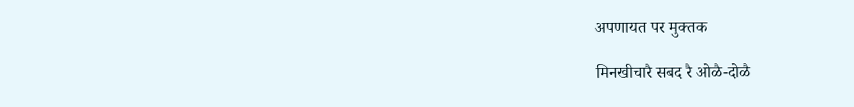अपणायत पर मुक्तक

मिनखीचारै सबद रै ओळै-दोळै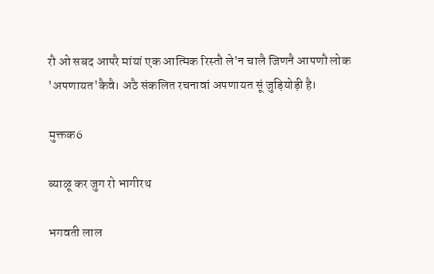रौ ओ सबद आपरै मांयां एक आत्मिक रिस्तौ ले'न चालै जिणनै आपणौ लोक 'अपणायत'कैवै। अठै संकलित रचनावां अपणायत सूं जुड़ियोड़ी है।

मुक्तक6

ब्याळू कर जुग रो भागीरथ

भगवती लाल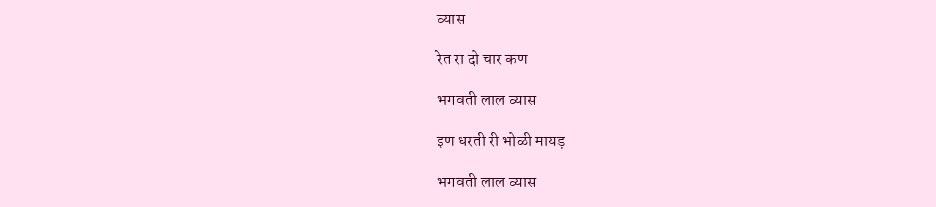व्यास

रेत रा दो चार कण

भगवती लाल व्यास

इण धरती री भोळी मायड़

भगवती लाल व्यास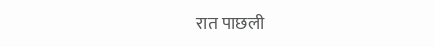रात पाछली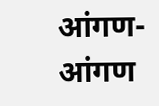आंगण-आंगण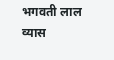भगवती लाल व्यास